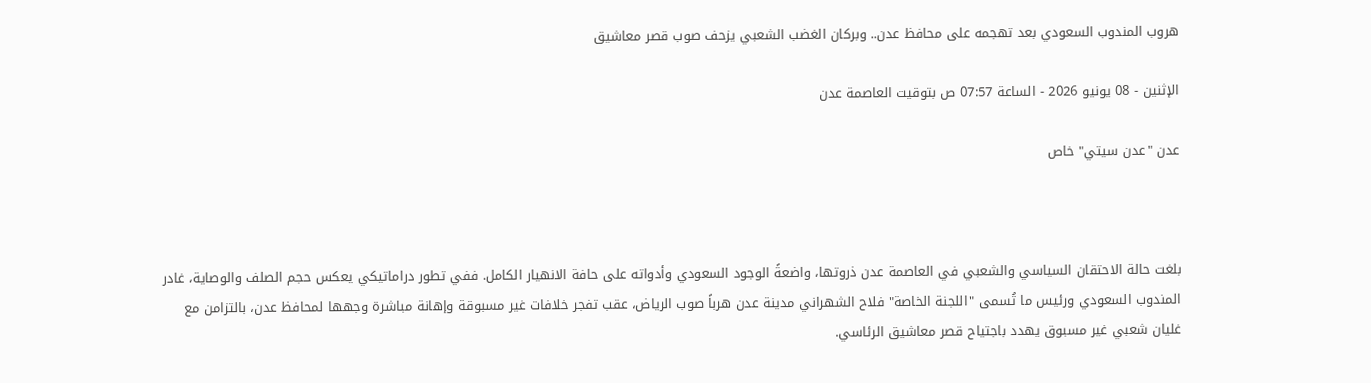هروب المندوب السعودي بعد تهجمه على محافظ عدن.. وبركان الغضب الشعبي يزحف صوب قصر معاشيق

الإثنين - 08 يونيو 2026 - الساعة 07:57 ص بتوقيت العاصمة عدن

عدن "عدن سيتي" خاص



بلغت حالة الاحتقان السياسي والشعبي في العاصمة عدن ذروتها، واضعةً الوجود السعودي وأدواته على حافة الانهيار الكامل. ففي تطور دراماتيكي يعكس حجم الصلف والوصاية، غادر المندوب السعودي ورئيس ما تُسمى "اللجنة الخاصة" فلاح الشهراني مدينة عدن هرباً صوب الرياض، عقب تفجر خلافات غير مسبوقة وإهانة مباشرة وجهها لمحافظ عدن، بالتزامن مع غليان شعبي غير مسبوق يهدد باجتياح قصر معاشيق الرئاسي.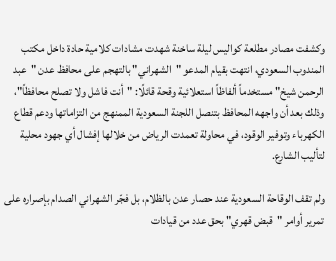وكشفت مصادر مطلعة كواليس ليلة ساخنة شهدت مشادات كلامية حادة داخل مكتب المندوب السعودي، انتهت بقيام المدعو "الشهراني" بالتهجم على محافظ عدن "عبد الرحمن شيخ" مستخدماً ألفاظاً استعلائية وقحة قائلًا: "أنت فاشل ولا تصلح محافظاً"، وذلك بعد أن واجهه المحافظ بتنصل اللجنة السعودية الممنهج من التزاماتها ودعم قطاع الكهرباء وتوفير الوقود، في محاولة تعمدت الرياض من خلالها إفشال أي جهود محلية لتأليب الشارع.

ولم تقف الوقاحة السعودية عند حصار عدن بالظلام، بل فجّر الشهراني الصدام بإصراره على تمرير أوامر "قبض قهري" بحق عدد من قيادات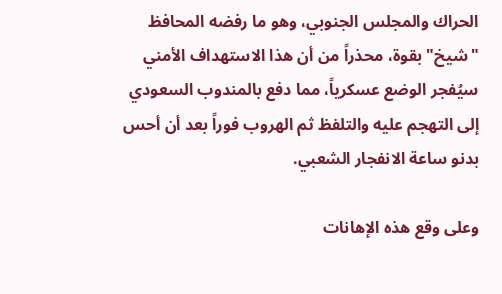الحراك والمجلس الجنوبي، وهو ما رفضه المحافظ "شيخ" بقوة، محذراً من أن هذا الاستهداف الأمني سيُفجر الوضع عسكرياً، مما دفع بالمندوب السعودي إلى التهجم عليه والتلفظ ثم الهروب فوراً بعد أن أحس بدنو ساعة الانفجار الشعبي.

وعلى وقع هذه الإهانات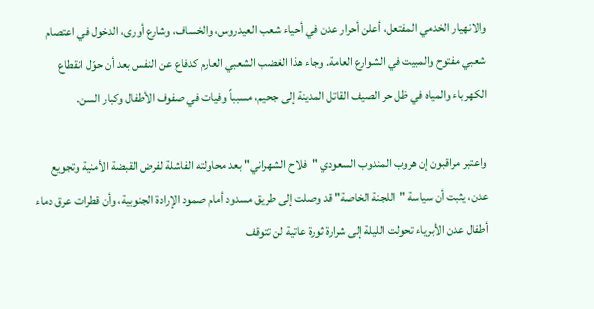والانهيار الخدمي المفتعل، أعلن أحرار عدن في أحياء شعب العيدروس، والخساف، وشارع أورى، الدخول في اعتصام شعبي مفتوح والمبيت في الشوارع العامة. وجاء هذا الغضب الشعبي العارم كدفاع عن النفس بعد أن حوّل انقطاع الكهرباء والمياه في ظل حر الصيف القاتل المدينة إلى جحيم، مسبباً وفيات في صفوف الأطفال وكبار السن.

واعتبر مراقبون إن هروب المندوب السعودي "فلاح الشهراني" بعد محاولته الفاشلة لفرض القبضة الأمنية وتجويع عدن، يثبت أن سياسة "اللجنة الخاصة" قد وصلت إلى طريق مسدود أمام صمود الإرادة الجنوبية، وأن قطرات عرق دماء أطفال عدن الأبرياء تحولت الليلة إلى شرارة ثورة عاتية لن تتوقف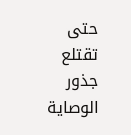حتى تقتلع جذور الوصاية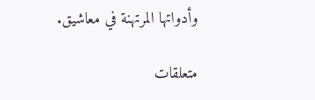وأدواتها المرتهنة في معاشيق.

متعلقات